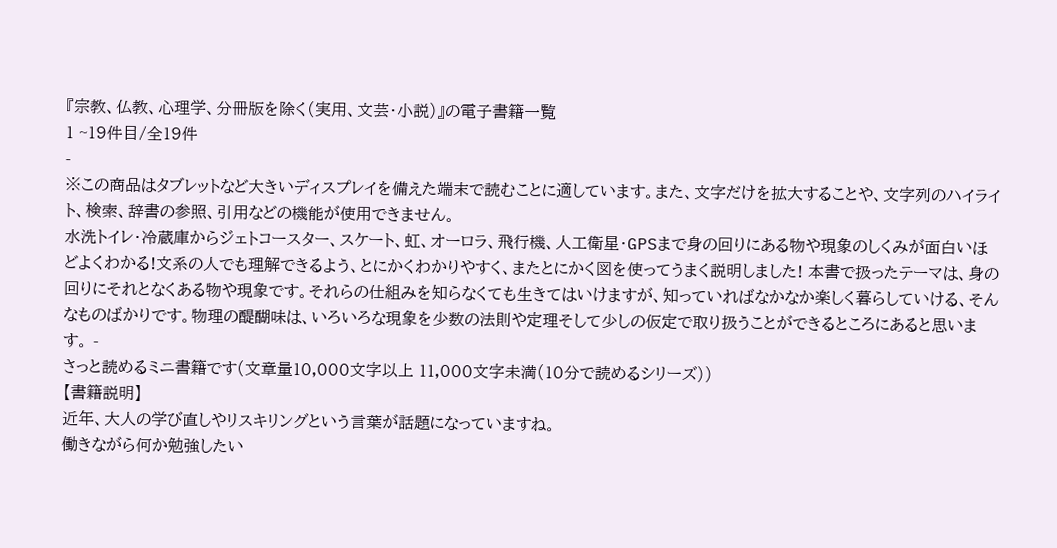『宗教、仏教、心理学、分冊版を除く(実用、文芸・小説)』の電子書籍一覧
1 ~19件目/全19件
-
※この商品はタブレットなど大きいディスプレイを備えた端末で読むことに適しています。また、文字だけを拡大することや、文字列のハイライト、検索、辞書の参照、引用などの機能が使用できません。
水洗トイレ・冷蔵庫からジェトコースター、スケート、虹、オーロラ、飛行機、人工衛星・GPSまで身の回りにある物や現象のしくみが面白いほどよくわかる!文系の人でも理解できるよう、とにかくわかりやすく、またとにかく図を使ってうまく説明しました! 本書で扱ったテーマは、身の回りにそれとなくある物や現象です。それらの仕組みを知らなくても生きてはいけますが、知っていればなかなか楽しく暮らしていける、そんなものばかりです。物理の醍醐味は、いろいろな現象を少数の法則や定理そして少しの仮定で取り扱うことができるところにあると思います。 -
さっと読めるミニ書籍です(文章量10,000文字以上 11,000文字未満(10分で読めるシリーズ))
【書籍説明】
近年、大人の学び直しやリスキリングという言葉が話題になっていますね。
働きながら何か勉強したい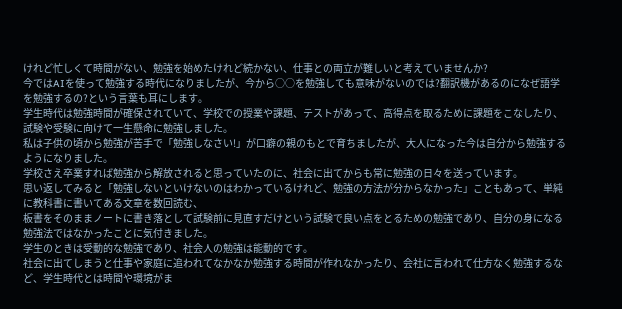けれど忙しくて時間がない、勉強を始めたけれど続かない、仕事との両立が難しいと考えていませんか?
今ではAIを使って勉強する時代になりましたが、今から○○を勉強しても意味がないのでは?翻訳機があるのになぜ語学を勉強するの?という言葉も耳にします。
学生時代は勉強時間が確保されていて、学校での授業や課題、テストがあって、高得点を取るために課題をこなしたり、試験や受験に向けて一生懸命に勉強しました。
私は子供の頃から勉強が苦手で「勉強しなさい!」が口癖の親のもとで育ちましたが、大人になった今は自分から勉強するようになりました。
学校さえ卒業すれば勉強から解放されると思っていたのに、社会に出てからも常に勉強の日々を送っています。
思い返してみると「勉強しないといけないのはわかっているけれど、勉強の方法が分からなかった」こともあって、単純に教科書に書いてある文章を数回読む、
板書をそのままノートに書き落として試験前に見直すだけという試験で良い点をとるための勉強であり、自分の身になる勉強法ではなかったことに気付きました。
学生のときは受動的な勉強であり、社会人の勉強は能動的です。
社会に出てしまうと仕事や家庭に追われてなかなか勉強する時間が作れなかったり、会社に言われて仕方なく勉強するなど、学生時代とは時間や環境がま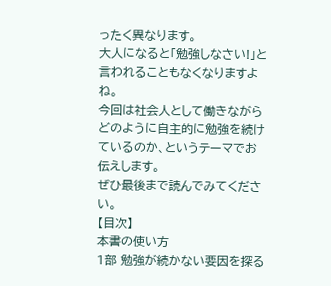ったく異なります。
大人になると「勉強しなさい!」と言われることもなくなりますよね。
今回は社会人として働きながらどのように自主的に勉強を続けているのか、というテーマでお伝えします。
ぜひ最後まで読んでみてください。
【目次】
本書の使い方
1部 勉強が続かない要因を探る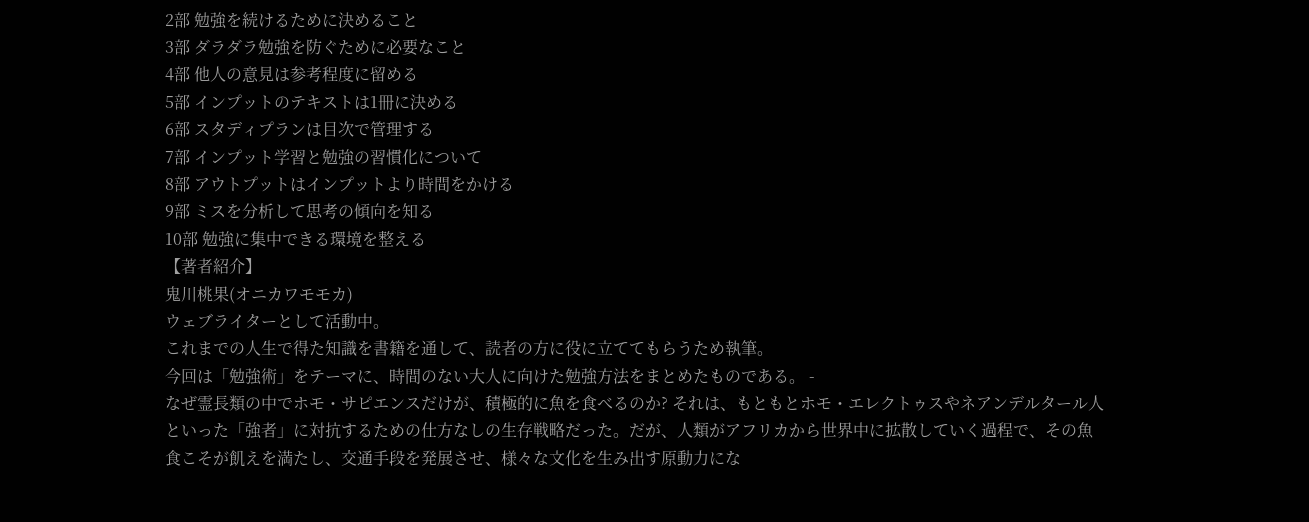2部 勉強を続けるために決めること
3部 ダラダラ勉強を防ぐために必要なこと
4部 他人の意見は参考程度に留める
5部 インプットのテキストは1冊に決める
6部 スタディプランは目次で管理する
7部 インプット学習と勉強の習慣化について
8部 アウトプットはインプットより時間をかける
9部 ミスを分析して思考の傾向を知る
10部 勉強に集中できる環境を整える
【著者紹介】
鬼川桃果(オニカワモモカ)
ウェブライターとして活動中。
これまでの人生で得た知識を書籍を通して、読者の方に役に立ててもらうため執筆。
今回は「勉強術」をテーマに、時間のない大人に向けた勉強方法をまとめたものである。 -
なぜ霊長類の中でホモ・サピエンスだけが、積極的に魚を食べるのか? それは、もともとホモ・エレクトゥスやネアンデルタール人といった「強者」に対抗するための仕方なしの生存戦略だった。だが、人類がアフリカから世界中に拡散していく過程で、その魚食こそが飢えを満たし、交通手段を発展させ、様々な文化を生み出す原動力にな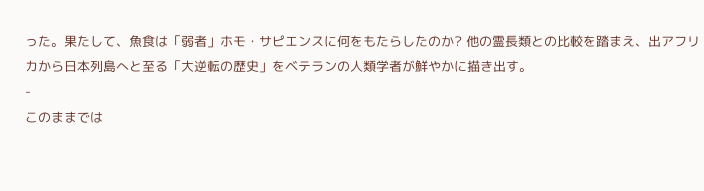った。果たして、魚食は「弱者」ホモ・サピエンスに何をもたらしたのか? 他の霊長類との比較を踏まえ、出アフリカから日本列島へと至る「大逆転の歴史」をベテランの人類学者が鮮やかに描き出す。
-
このままでは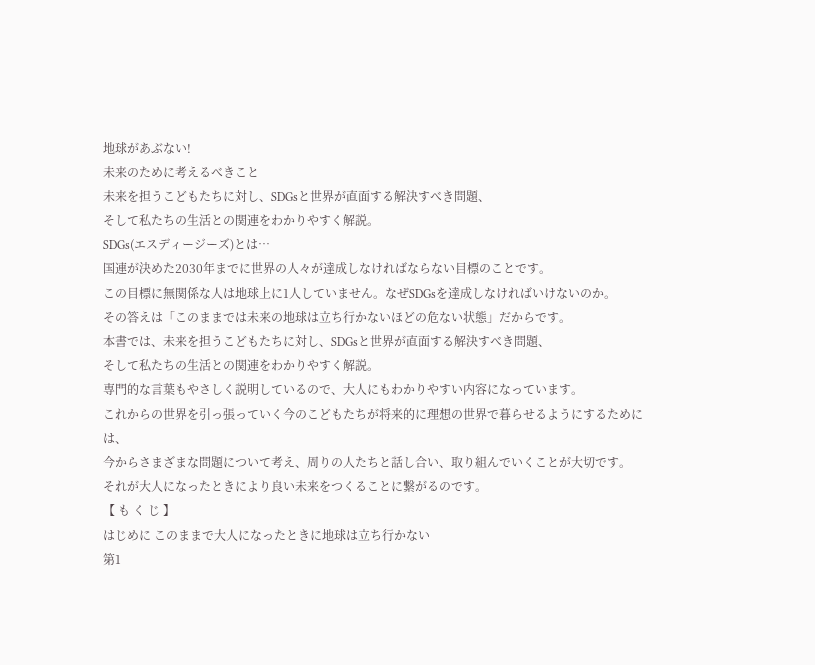地球があぶない!
未来のために考えるべきこと
未来を担うこどもたちに対し、SDGsと世界が直面する解決すべき問題、
そして私たちの生活との関連をわかりやすく解説。
SDGs(エスディージーズ)とは…
国連が決めた2030年までに世界の人々が達成しなければならない目標のことです。
この目標に無関係な人は地球上に1人していません。なぜSDGsを達成しなければいけないのか。
その答えは「このままでは未来の地球は立ち行かないほどの危ない状態」だからです。
本書では、未来を担うこどもたちに対し、SDGsと世界が直面する解決すべき問題、
そして私たちの生活との関連をわかりやすく解説。
専門的な言葉もやさしく説明しているので、大人にもわかりやすい内容になっています。
これからの世界を引っ張っていく今のこどもたちが将来的に理想の世界で暮らせるようにするためには、
今からさまざまな問題について考え、周りの人たちと話し合い、取り組んでいくことが大切です。
それが大人になったときにより良い未来をつくることに繋がるのです。
【 も く じ 】
はじめに このままで大人になったときに地球は立ち行かない
第1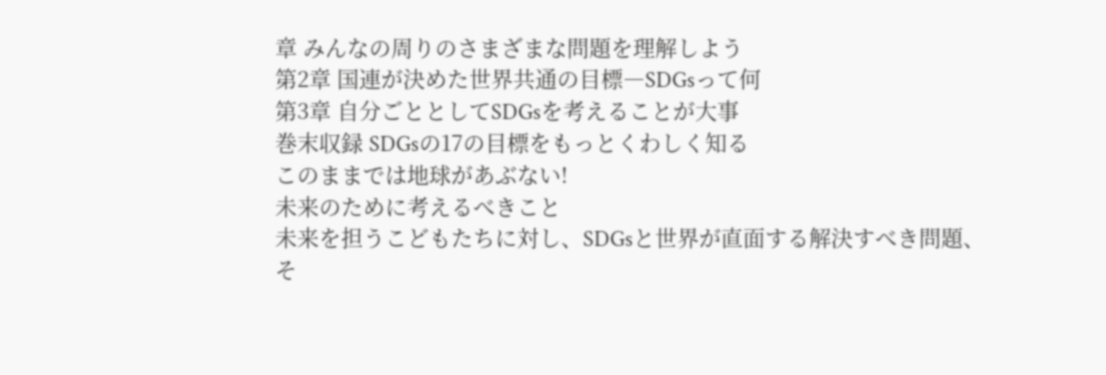章 みんなの周りのさまざまな問題を理解しよう
第2章 国連が決めた世界共通の目標―SDGsって何
第3章 自分ごととしてSDGsを考えることが大事
巻末収録 SDGsの17の目標をもっとくわしく知る
このままでは地球があぶない!
未来のために考えるべきこと
未来を担うこどもたちに対し、SDGsと世界が直面する解決すべき問題、
そ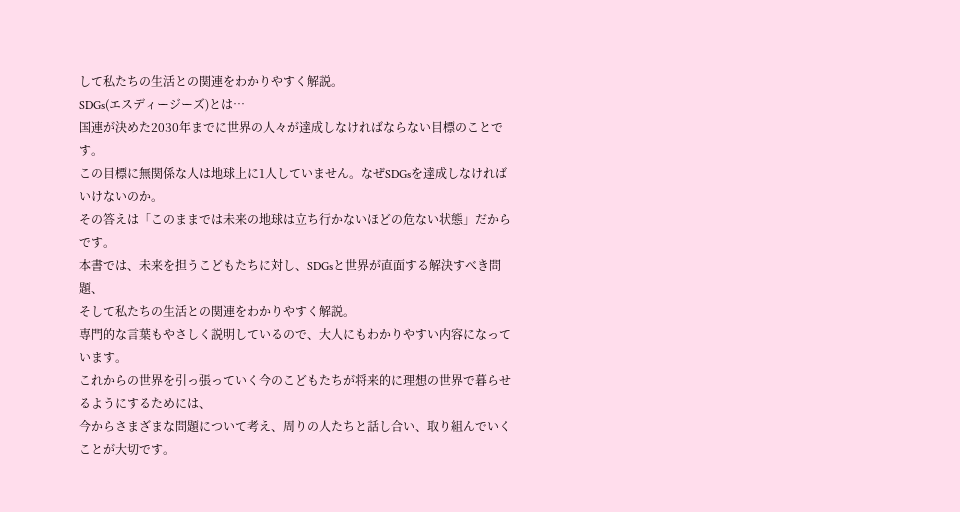して私たちの生活との関連をわかりやすく解説。
SDGs(エスディージーズ)とは…
国連が決めた2030年までに世界の人々が達成しなければならない目標のことです。
この目標に無関係な人は地球上に1人していません。なぜSDGsを達成しなければいけないのか。
その答えは「このままでは未来の地球は立ち行かないほどの危ない状態」だからです。
本書では、未来を担うこどもたちに対し、SDGsと世界が直面する解決すべき問題、
そして私たちの生活との関連をわかりやすく解説。
専門的な言葉もやさしく説明しているので、大人にもわかりやすい内容になっています。
これからの世界を引っ張っていく今のこどもたちが将来的に理想の世界で暮らせるようにするためには、
今からさまざまな問題について考え、周りの人たちと話し合い、取り組んでいくことが大切です。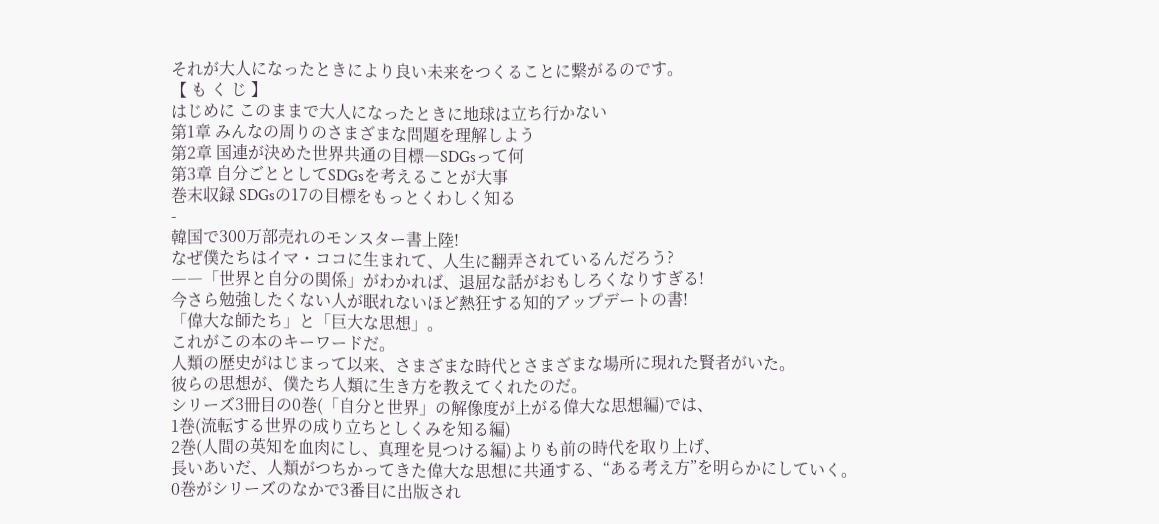それが大人になったときにより良い未来をつくることに繋がるのです。
【 も く じ 】
はじめに このままで大人になったときに地球は立ち行かない
第1章 みんなの周りのさまざまな問題を理解しよう
第2章 国連が決めた世界共通の目標―SDGsって何
第3章 自分ごととしてSDGsを考えることが大事
巻末収録 SDGsの17の目標をもっとくわしく知る
-
韓国で300万部売れのモンスター書上陸!
なぜ僕たちはイマ・ココに生まれて、人生に翻弄されているんだろう?
――「世界と自分の関係」がわかれば、退屈な話がおもしろくなりすぎる!
今さら勉強したくない人が眠れないほど熱狂する知的アップデートの書!
「偉大な師たち」と「巨大な思想」。
これがこの本のキーワードだ。
人類の歴史がはじまって以来、さまざまな時代とさまざまな場所に現れた賢者がいた。
彼らの思想が、僕たち人類に生き方を教えてくれたのだ。
シリーズ3冊目の0巻(「自分と世界」の解像度が上がる偉大な思想編)では、
1巻(流転する世界の成り立ちとしくみを知る編)
2巻(人間の英知を血肉にし、真理を見つける編)よりも前の時代を取り上げ、
長いあいだ、人類がつちかってきた偉大な思想に共通する、“ある考え方”を明らかにしていく。
0巻がシリーズのなかで3番目に出版され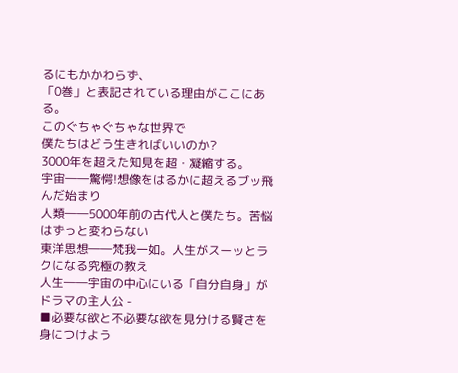るにもかかわらず、
「0巻」と表記されている理由がここにある。
このぐちゃぐちゃな世界で
僕たちはどう生きればいいのか?
3000年を超えた知見を超・凝縮する。
宇宙――驚愕!想像をはるかに超えるブッ飛んだ始まり
人類――5000年前の古代人と僕たち。苦悩はずっと変わらない
東洋思想――梵我一如。人生がスーッとラクになる究極の教え
人生――宇宙の中心にいる「自分自身」がドラマの主人公 -
■必要な欲と不必要な欲を見分ける賢さを身につけよう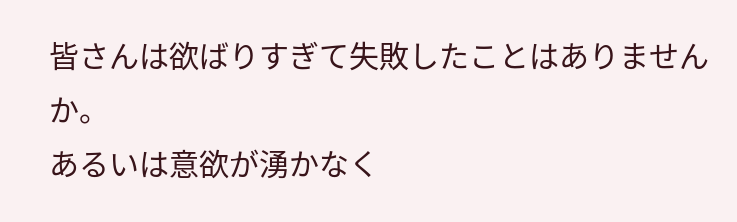皆さんは欲ばりすぎて失敗したことはありませんか。
あるいは意欲が湧かなく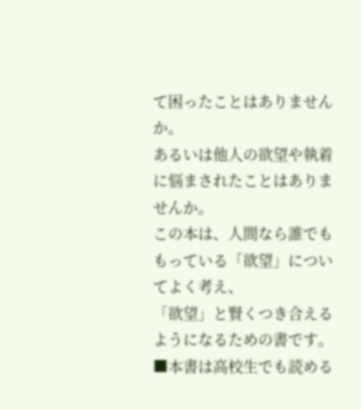て困ったことはありませんか。
あるいは他人の欲望や執着に悩まされたことはありませんか。
この本は、人間なら誰でももっている「欲望」についてよく考え、
「欲望」と賢くつき合えるようになるための書です。
■本書は高校生でも読める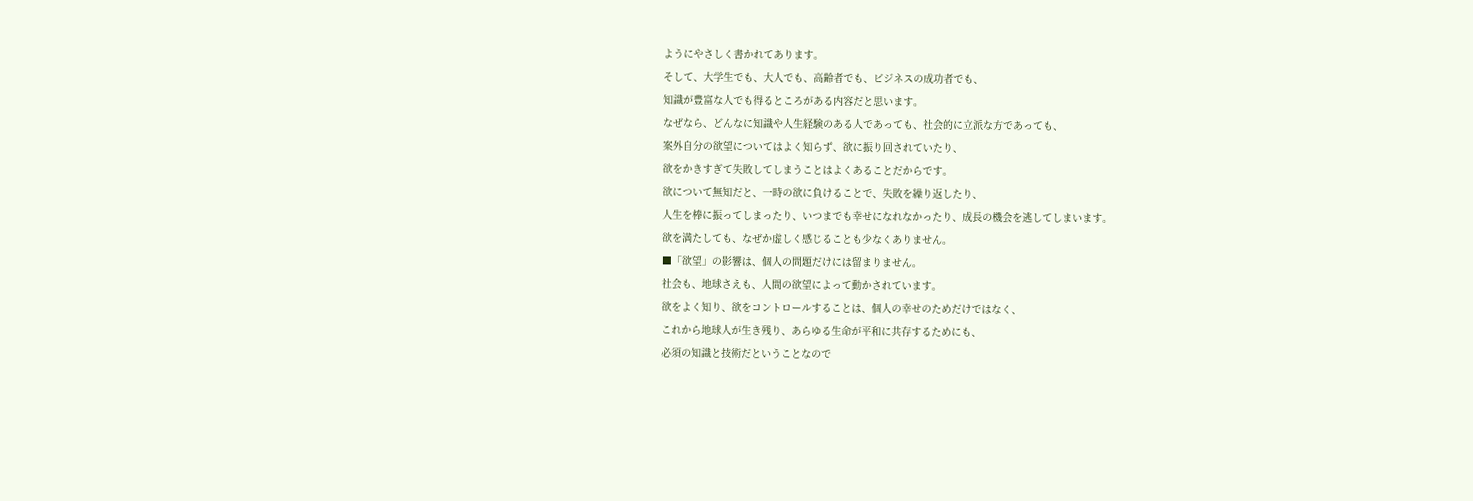ようにやさしく書かれてあります。
そして、大学生でも、大人でも、高齢者でも、ビジネスの成功者でも、
知識が豊富な人でも得るところがある内容だと思います。
なぜなら、どんなに知識や人生経験のある人であっても、社会的に立派な方であっても、
案外自分の欲望についてはよく知らず、欲に振り回されていたり、
欲をかきすぎて失敗してしまうことはよくあることだからです。
欲について無知だと、一時の欲に負けることで、失敗を繰り返したり、
人生を棒に振ってしまったり、いつまでも幸せになれなかったり、成長の機会を逃してしまいます。
欲を満たしても、なぜか虚しく感じることも少なくありません。
■「欲望」の影響は、個人の問題だけには留まりません。
社会も、地球さえも、人間の欲望によって動かされています。
欲をよく知り、欲をコントロールすることは、個人の幸せのためだけではなく、
これから地球人が生き残り、あらゆる生命が平和に共存するためにも、
必須の知識と技術だということなので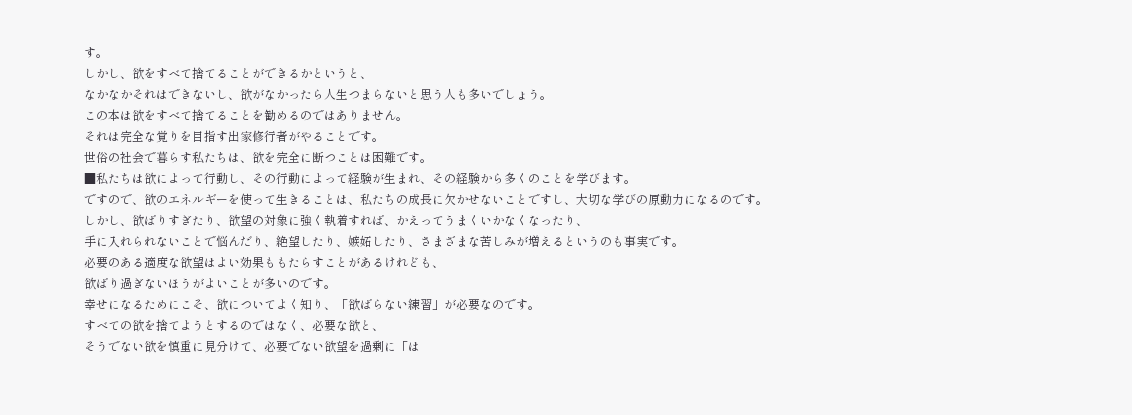す。
しかし、欲をすべて捨てることができるかというと、
なかなかそれはできないし、欲がなかったら人生つまらないと思う人も多いでしょう。
この本は欲をすべて捨てることを勧めるのではありません。
それは完全な覚りを目指す出家修行者がやることです。
世俗の社会で暮らす私たちは、欲を完全に断つことは困難です。
■私たちは欲によって行動し、その行動によって経験が生まれ、その経験から多くのことを学びます。
ですので、欲のエネルギーを使って生きることは、私たちの成長に欠かせないことですし、大切な学びの原動力になるのです。
しかし、欲ばりすぎたり、欲望の対象に強く執着すれば、かえってうまくいかなくなったり、
手に入れられないことで悩んだり、絶望したり、嫉妬したり、さまざまな苦しみが増えるというのも事実です。
必要のある適度な欲望はよい効果ももたらすことがあるけれども、
欲ばり過ぎないほうがよいことが多いのです。
幸せになるためにこそ、欲についてよく知り、「欲ばらない練習」が必要なのです。
すべての欲を捨てようとするのではなく、必要な欲と、
そうでない欲を慎重に見分けて、必要でない欲望を過剰に「は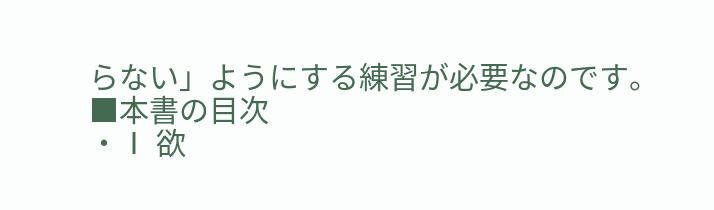らない」ようにする練習が必要なのです。
■本書の目次
・Ⅰ 欲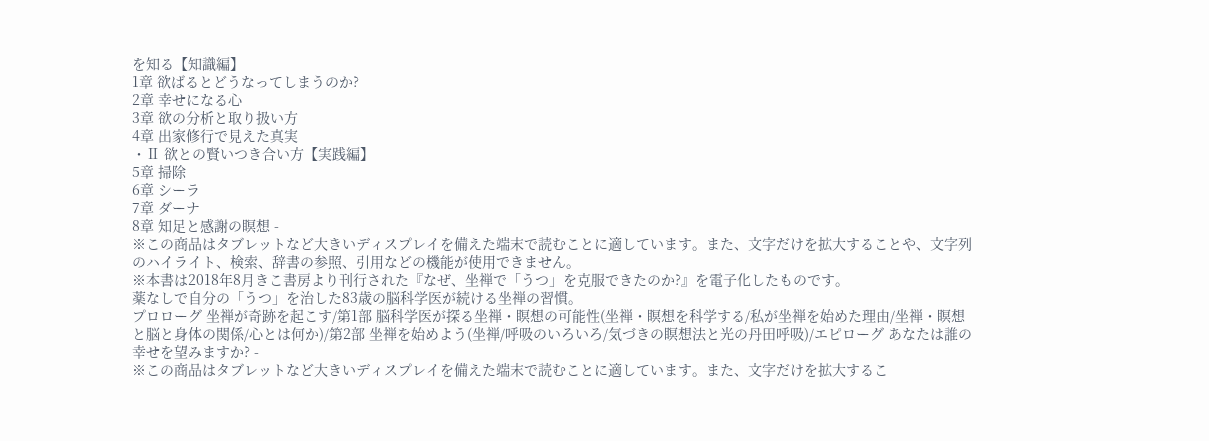を知る【知識編】
1章 欲ばるとどうなってしまうのか?
2章 幸せになる心
3章 欲の分析と取り扱い方
4章 出家修行で見えた真実
・Ⅱ 欲との賢いつき合い方【実践編】
5章 掃除
6章 シーラ
7章 ダーナ
8章 知足と感謝の瞑想 -
※この商品はタブレットなど大きいディスプレイを備えた端末で読むことに適しています。また、文字だけを拡大することや、文字列のハイライト、検索、辞書の参照、引用などの機能が使用できません。
※本書は2018年8月きこ書房より刊行された『なぜ、坐禅で「うつ」を克服できたのか?』を電子化したものです。
薬なしで自分の「うつ」を治した83歳の脳科学医が続ける坐禅の習慣。
プロローグ 坐禅が奇跡を起こす/第1部 脳科学医が探る坐禅・瞑想の可能性(坐禅・瞑想を科学する/私が坐禅を始めた理由/坐禅・瞑想と脳と身体の関係/心とは何か)/第2部 坐禅を始めよう(坐禅/呼吸のいろいろ/気づきの瞑想法と光の丹田呼吸)/エピローグ あなたは誰の幸せを望みますか? -
※この商品はタブレットなど大きいディスプレイを備えた端末で読むことに適しています。また、文字だけを拡大するこ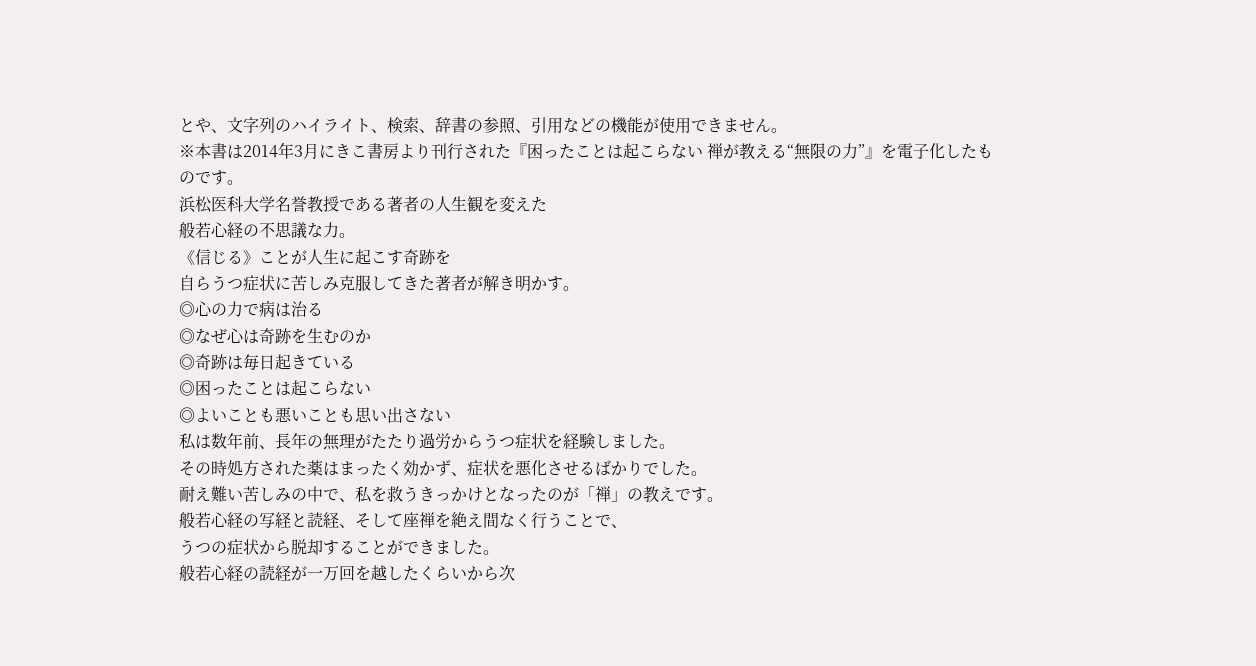とや、文字列のハイライト、検索、辞書の参照、引用などの機能が使用できません。
※本書は2014年3月にきこ書房より刊行された『困ったことは起こらない 禅が教える“無限の力”』を電子化したものです。
浜松医科大学名誉教授である著者の人生観を変えた
般若心経の不思議な力。
《信じる》ことが人生に起こす奇跡を
自らうつ症状に苦しみ克服してきた著者が解き明かす。
◎心の力で病は治る
◎なぜ心は奇跡を生むのか
◎奇跡は毎日起きている
◎困ったことは起こらない
◎よいことも悪いことも思い出さない
私は数年前、長年の無理がたたり過労からうつ症状を経験しました。
その時処方された薬はまったく効かず、症状を悪化させるばかりでした。
耐え難い苦しみの中で、私を救うきっかけとなったのが「禅」の教えです。
般若心経の写経と読経、そして座禅を絶え間なく行うことで、
うつの症状から脱却することができました。
般若心経の読経が一万回を越したくらいから次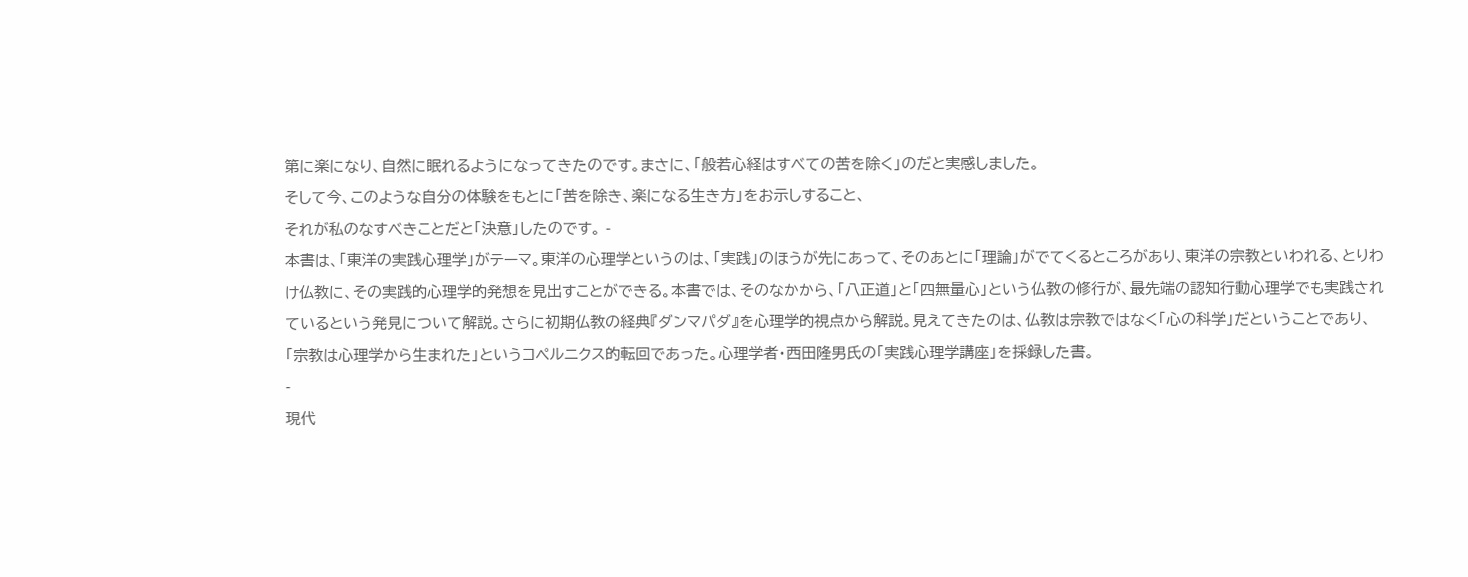第に楽になり、自然に眠れるようになってきたのです。まさに、「般若心経はすべての苦を除く」のだと実感しました。
そして今、このような自分の体験をもとに「苦を除き、楽になる生き方」をお示しすること、
それが私のなすべきことだと「決意」したのです。 -
本書は、「東洋の実践心理学」がテーマ。東洋の心理学というのは、「実践」のほうが先にあって、そのあとに「理論」がでてくるところがあり、東洋の宗教といわれる、とりわけ仏教に、その実践的心理学的発想を見出すことができる。本書では、そのなかから、「八正道」と「四無量心」という仏教の修行が、最先端の認知行動心理学でも実践されているという発見について解説。さらに初期仏教の経典『ダンマパダ』を心理学的視点から解説。見えてきたのは、仏教は宗教ではなく「心の科学」だということであり、「宗教は心理学から生まれた」というコペルニクス的転回であった。心理学者・西田隆男氏の「実践心理学講座」を採録した書。
-
現代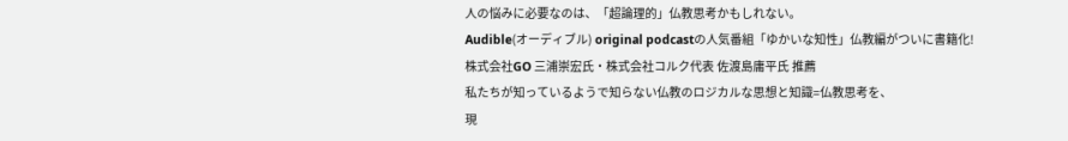人の悩みに必要なのは、「超論理的」仏教思考かもしれない。
Audible(オーディブル) original podcastの人気番組「ゆかいな知性」仏教編がついに書籍化!
株式会社GO 三浦崇宏氏・株式会社コルク代表 佐渡島庸平氏 推薦
私たちが知っているようで知らない仏教のロジカルな思想と知識=仏教思考を、
現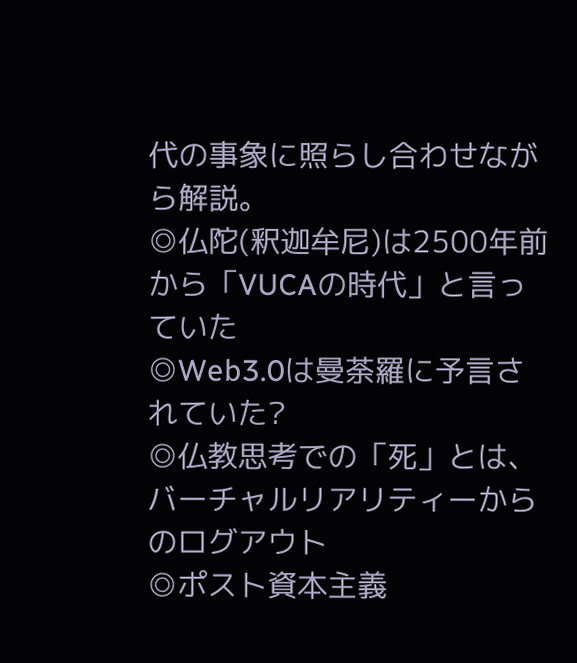代の事象に照らし合わせながら解説。
◎仏陀(釈迦牟尼)は2500年前から「VUCAの時代」と言っていた
◎Web3.0は曼荼羅に予言されていた?
◎仏教思考での「死」とは、バーチャルリアリティーからのログアウト
◎ポスト資本主義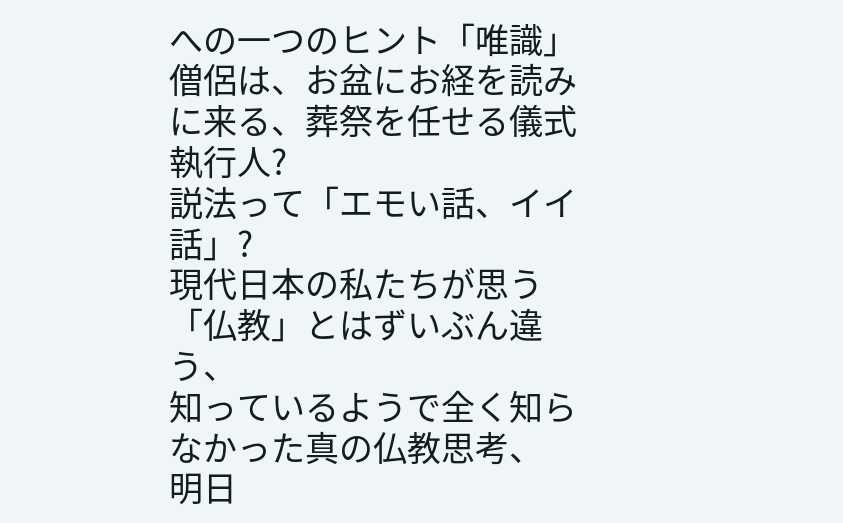への一つのヒント「唯識」
僧侶は、お盆にお経を読みに来る、葬祭を任せる儀式執行人?
説法って「エモい話、イイ話」?
現代日本の私たちが思う「仏教」とはずいぶん違う、
知っているようで全く知らなかった真の仏教思考、
明日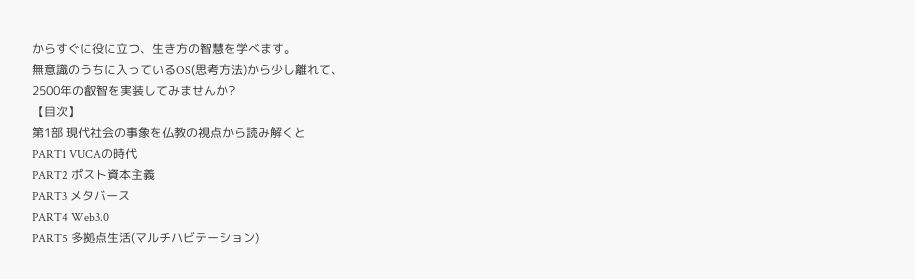からすぐに役に立つ、生き方の智慧を学べます。
無意識のうちに入っているOS(思考方法)から少し離れて、
2500年の叡智を実装してみませんか?
【目次】
第1部 現代社会の事象を仏教の視点から読み解くと
PART1 VUCAの時代
PART2 ポスト資本主義
PART3 メタバース
PART4 Web3.0
PART5 多拠点生活(マルチハビテーション)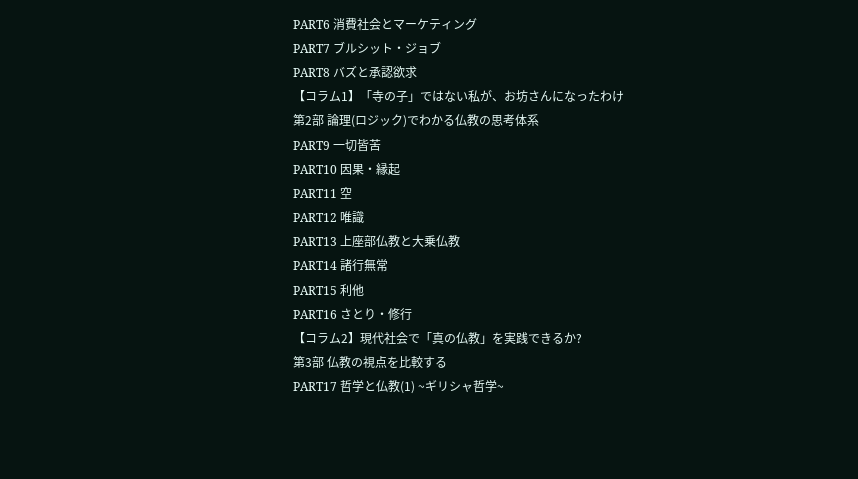PART6 消費社会とマーケティング
PART7 ブルシット・ジョブ
PART8 バズと承認欲求
【コラム1】「寺の子」ではない私が、お坊さんになったわけ
第2部 論理(ロジック)でわかる仏教の思考体系
PART9 一切皆苦
PART10 因果・縁起
PART11 空
PART12 唯識
PART13 上座部仏教と大乗仏教
PART14 諸行無常
PART15 利他
PART16 さとり・修行
【コラム2】現代社会で「真の仏教」を実践できるか?
第3部 仏教の視点を比較する
PART17 哲学と仏教(1) ~ギリシャ哲学~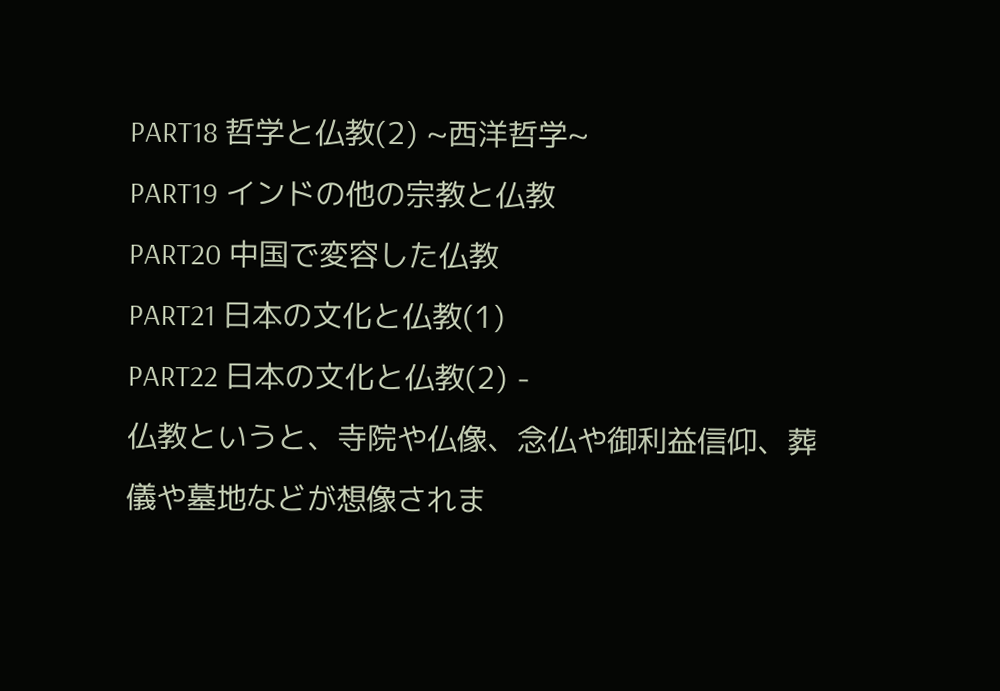PART18 哲学と仏教(2) ~西洋哲学~
PART19 インドの他の宗教と仏教
PART20 中国で変容した仏教
PART21 日本の文化と仏教(1)
PART22 日本の文化と仏教(2) -
仏教というと、寺院や仏像、念仏や御利益信仰、葬儀や墓地などが想像されま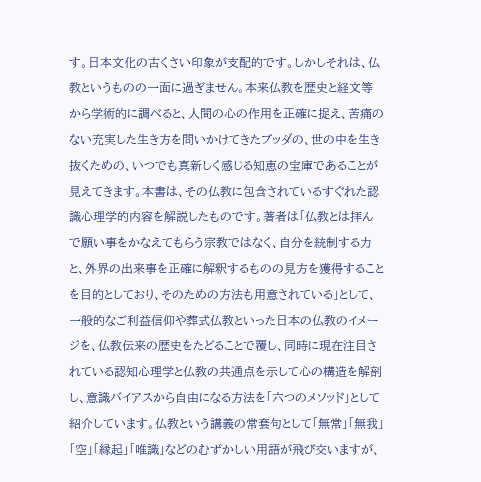す。日本文化の古くさい印象が支配的です。しかしそれは、仏教というものの一面に過ぎません。本来仏教を歴史と経文等から学術的に調べると、人間の心の作用を正確に捉え、苦痛のない充実した生き方を問いかけてきたブッダの、世の中を生き抜くための、いつでも真新しく感じる知恵の宝庫であることが見えてきます。本書は、その仏教に包含されているすぐれた認識心理学的内容を解説したものです。著者は「仏教とは拝んで願い事をかなえてもらう宗教ではなく、自分を統制する力と、外界の出来事を正確に解釈するものの見方を獲得することを目的としており、そのための方法も用意されている」として、一般的なご利益信仰や葬式仏教といった日本の仏教のイメージを、仏教伝来の歴史をたどることで覆し、同時に現在注目されている認知心理学と仏教の共通点を示して心の構造を解剖し、意識バイアスから自由になる方法を「六つのメソッド」として紹介しています。仏教という講義の常套句として「無常」「無我」「空」「縁起」「唯識」などのむずかしい用語が飛び交いますが、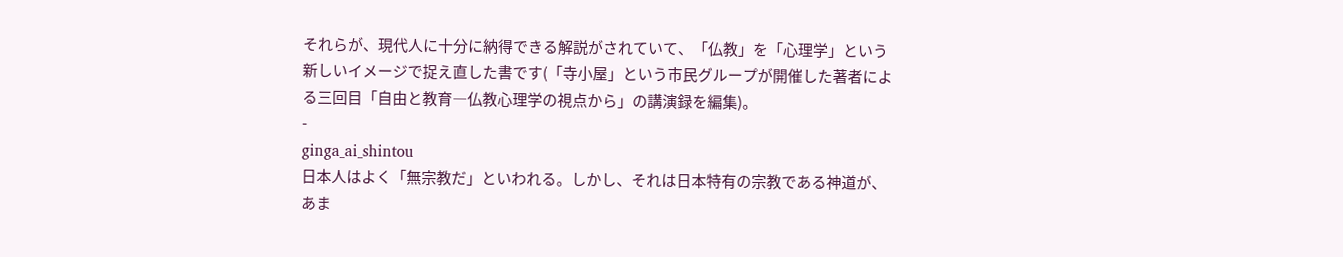それらが、現代人に十分に納得できる解説がされていて、「仏教」を「心理学」という新しいイメージで捉え直した書です(「寺小屋」という市民グループが開催した著者による三回目「自由と教育―仏教心理学の視点から」の講演録を編集)。
-
ginga_ai_shintou
日本人はよく「無宗教だ」といわれる。しかし、それは日本特有の宗教である神道が、あま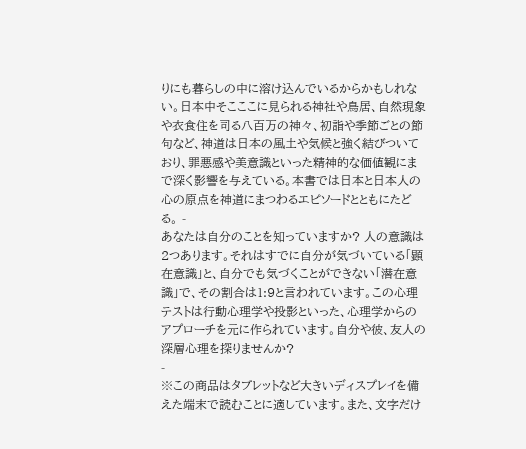りにも暮らしの中に溶け込んでいるからかもしれない。日本中そこここに見られる神社や鳥居、自然現象や衣食住を司る八百万の神々、初詣や季節ごとの節句など、神道は日本の風土や気候と強く結びついており、罪悪感や美意識といった精神的な価値観にまで深く影響を与えている。本書では日本と日本人の心の原点を神道にまつわるエピソードとともにたどる。 -
あなたは自分のことを知っていますか? 人の意識は2つあります。それはすでに自分が気づいている「顕在意識」と、自分でも気づくことができない「潜在意識」で、その割合は1:9と言われています。この心理テストは行動心理学や投影といった、心理学からのアプローチを元に作られています。自分や彼、友人の深層心理を探りませんか?
-
※この商品はタブレットなど大きいディスプレイを備えた端末で読むことに適しています。また、文字だけ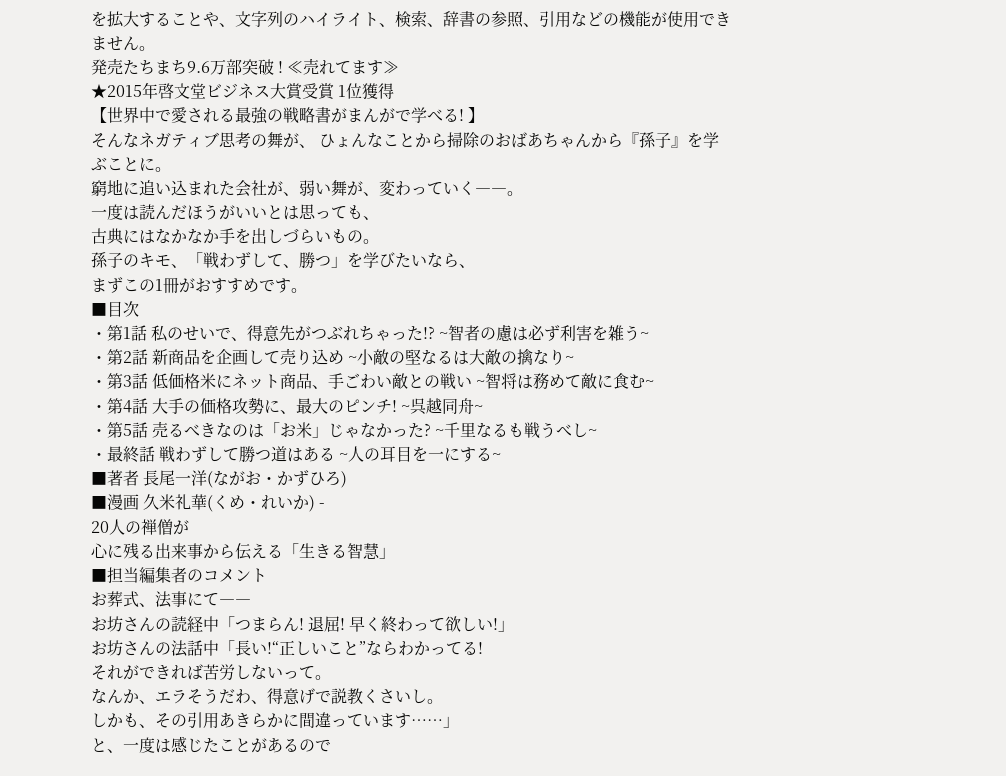を拡大することや、文字列のハイライト、検索、辞書の参照、引用などの機能が使用できません。
発売たちまち9.6万部突破 ! ≪売れてます≫
★2015年啓文堂ビジネス大賞受賞 1位獲得
【世界中で愛される最強の戦略書がまんがで学べる! 】
そんなネガティブ思考の舞が、 ひょんなことから掃除のおばあちゃんから『孫子』を学ぶことに。
窮地に追い込まれた会社が、弱い舞が、変わっていく――。
一度は読んだほうがいいとは思っても、
古典にはなかなか手を出しづらいもの。
孫子のキモ、「戦わずして、勝つ」を学びたいなら、
まずこの1冊がおすすめです。
■目次
・第1話 私のせいで、得意先がつぶれちゃった!? ~智者の慮は必ず利害を雑う~
・第2話 新商品を企画して売り込め ~小敵の堅なるは大敵の擒なり~
・第3話 低価格米にネット商品、手ごわい敵との戦い ~智将は務めて敵に食む~
・第4話 大手の価格攻勢に、最大のピンチ! ~呉越同舟~
・第5話 売るべきなのは「お米」じゃなかった? ~千里なるも戦うべし~
・最終話 戦わずして勝つ道はある ~人の耳目を一にする~
■著者 長尾一洋(ながお・かずひろ)
■漫画 久米礼華(くめ・れいか) -
20人の禅僧が
心に残る出来事から伝える「生きる智慧」
■担当編集者のコメント
お葬式、法事にて――
お坊さんの読経中「つまらん! 退屈! 早く終わって欲しい!」
お坊さんの法話中「長い!“正しいこと”ならわかってる!
それができれば苦労しないって。
なんか、エラそうだわ、得意げで説教くさいし。
しかも、その引用あきらかに間違っています……」
と、一度は感じたことがあるので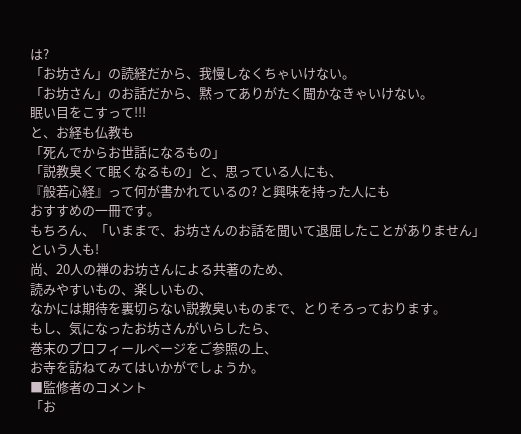は?
「お坊さん」の読経だから、我慢しなくちゃいけない。
「お坊さん」のお話だから、黙ってありがたく聞かなきゃいけない。
眠い目をこすって!!!
と、お経も仏教も
「死んでからお世話になるもの」
「説教臭くて眠くなるもの」と、思っている人にも、
『般若心経』って何が書かれているの? と興味を持った人にも
おすすめの一冊です。
もちろん、「いままで、お坊さんのお話を聞いて退屈したことがありません」という人も!
尚、20人の禅のお坊さんによる共著のため、
読みやすいもの、楽しいもの、
なかには期待を裏切らない説教臭いものまで、とりそろっております。
もし、気になったお坊さんがいらしたら、
巻末のプロフィールページをご参照の上、
お寺を訪ねてみてはいかがでしょうか。
■監修者のコメント
「お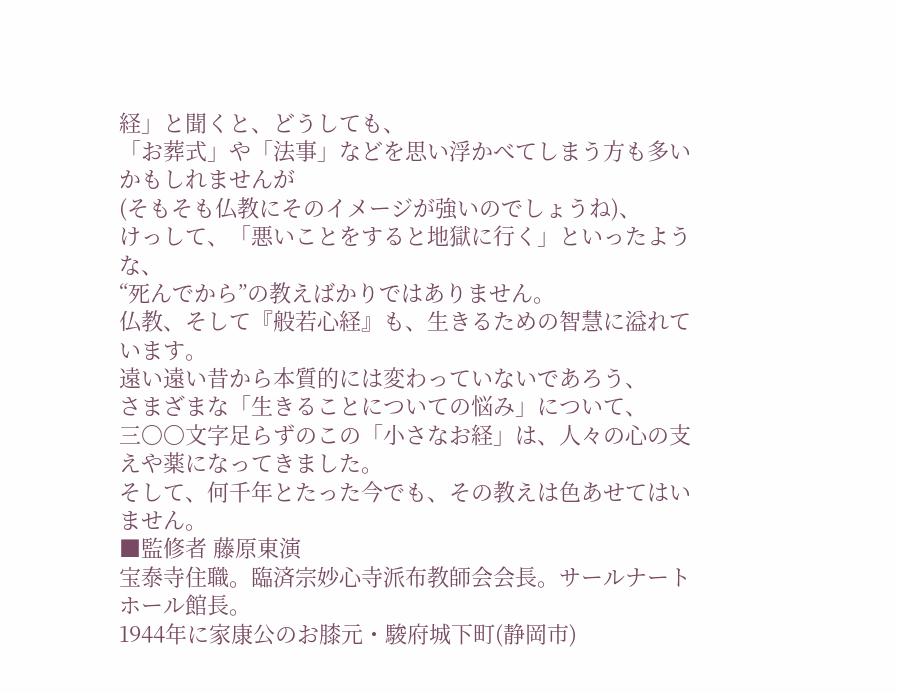経」と聞くと、どうしても、
「お葬式」や「法事」などを思い浮かべてしまう方も多いかもしれませんが
(そもそも仏教にそのイメージが強いのでしょうね)、
けっして、「悪いことをすると地獄に行く」といったような、
“死んでから”の教えばかりではありません。
仏教、そして『般若心経』も、生きるための智慧に溢れています。
遠い遠い昔から本質的には変わっていないであろう、
さまざまな「生きることについての悩み」について、
三〇〇文字足らずのこの「小さなお経」は、人々の心の支えや薬になってきました。
そして、何千年とたった今でも、その教えは色あせてはいません。
■監修者 藤原東演
宝泰寺住職。臨済宗妙心寺派布教師会会長。サールナートホール館長。
1944年に家康公のお膝元・駿府城下町(静岡市)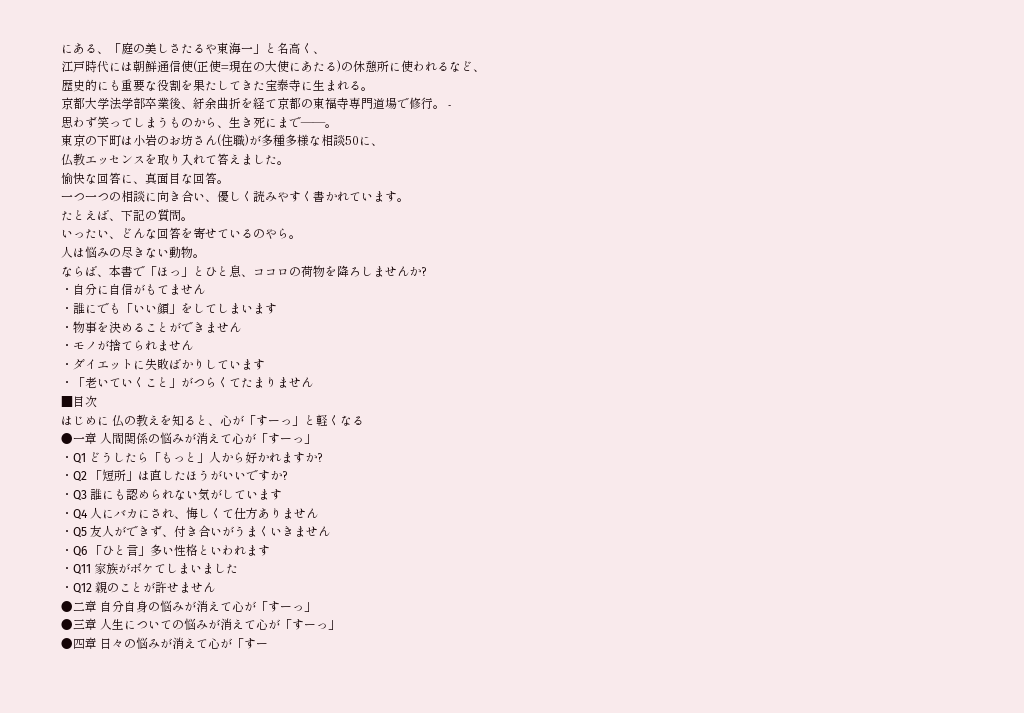にある、「庭の美しさたるや東海一」と名高く、
江戸時代には朝鮮通信使(正使=現在の大使にあたる)の休憩所に使われるなど、
歴史的にも重要な役割を果たしてきた宝泰寺に生まれる。
京都大学法学部卒業後、紆余曲折を経て京都の東福寺専門道場で修行。 -
思わず笑ってしまうものから、生き死にまで――。
東京の下町は小岩のお坊さん(住職)が多種多様な相談50に、
仏教エッセンスを取り入れて答えました。
愉快な回答に、真面目な回答。
一つ一つの相談に向き合い、優しく読みやすく書かれています。
たとえば、下記の質問。
いったい、どんな回答を寄せているのやら。
人は悩みの尽きない動物。
ならば、本書で「ほっ」とひと息、ココロの荷物を降ろしませんか?
・自分に自信がもてません
・誰にでも「いい顔」をしてしまいます
・物事を決めることができません
・モノが捨てられません
・ダイエットに失敗ばかりしています
・「老いていくこと」がつらくてたまりません
■目次
はじめに 仏の教えを知ると、心が「すーっ」と軽くなる
●一章 人間関係の悩みが消えて心が「すーっ」
・Q1 どうしたら「もっと」人から好かれますか?
・Q2 「短所」は直したほうがいいですか?
・Q3 誰にも認められない気がしています
・Q4 人にバカにされ、悔しくて仕方ありません
・Q5 友人ができず、付き合いがうまくいきません
・Q6 「ひと言」多い性格といわれます
・Q11 家族がボケてしまいました
・Q12 親のことが許せません
●二章 自分自身の悩みが消えて心が「すーっ」
●三章 人生についての悩みが消えて心が「すーっ」
●四章 日々の悩みが消えて心が「すー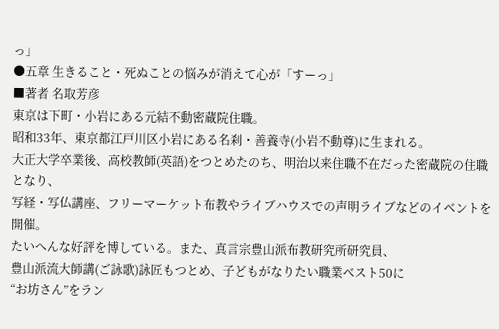っ」
●五章 生きること・死ぬことの悩みが消えて心が「すーっ」
■著者 名取芳彦
東京は下町・小岩にある元結不動密蔵院住職。
昭和33年、東京都江戸川区小岩にある名刹・善養寺(小岩不動尊)に生まれる。
大正大学卒業後、高校教師(英語)をつとめたのち、明治以来住職不在だった密蔵院の住職となり、
写経・写仏講座、フリーマーケット布教やライブハウスでの声明ライブなどのイベントを開催。
たいへんな好評を博している。また、真言宗豊山派布教研究所研究員、
豊山派流大師講(ご詠歌)詠匠もつとめ、子どもがなりたい職業ベスト50に
“お坊さん”をラン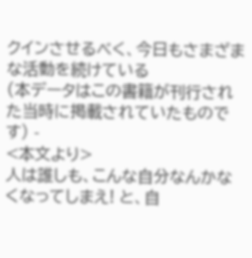クインさせるべく、今日もさまざまな活動を続けている
(本データはこの書籍が刊行された当時に掲載されていたものです) -
<本文より>
人は誰しも、こんな自分なんかなくなってしまえ! と、自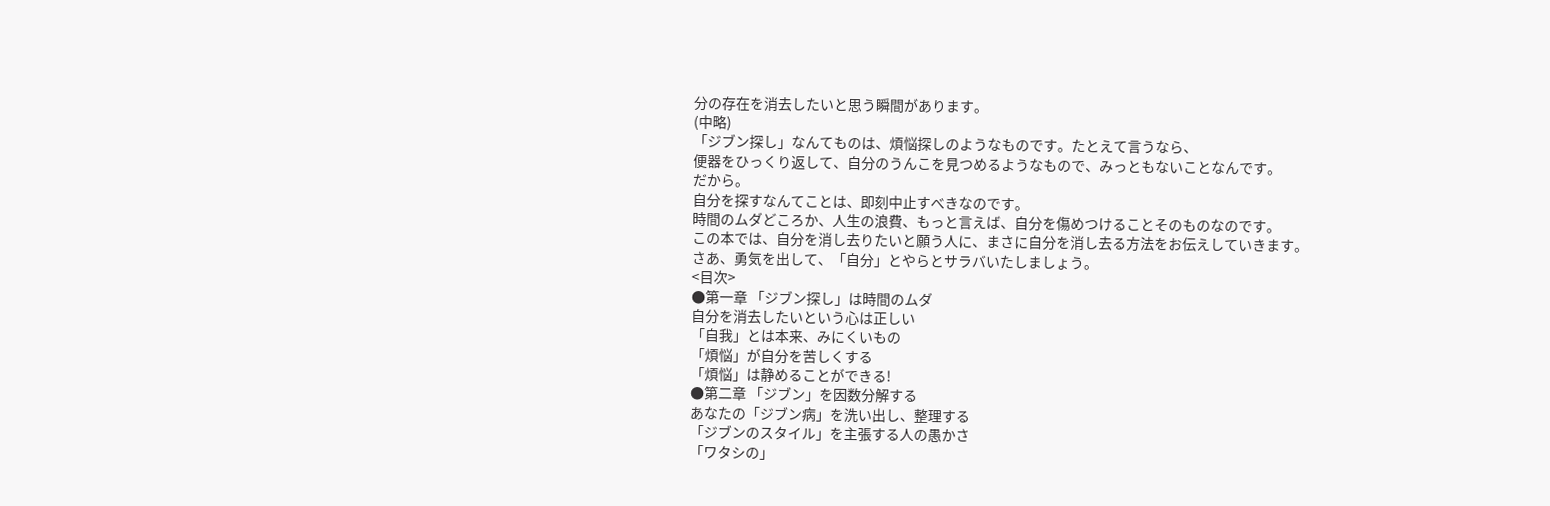分の存在を消去したいと思う瞬間があります。
(中略)
「ジブン探し」なんてものは、煩悩探しのようなものです。たとえて言うなら、
便器をひっくり返して、自分のうんこを見つめるようなもので、みっともないことなんです。
だから。
自分を探すなんてことは、即刻中止すべきなのです。
時間のムダどころか、人生の浪費、もっと言えば、自分を傷めつけることそのものなのです。
この本では、自分を消し去りたいと願う人に、まさに自分を消し去る方法をお伝えしていきます。
さあ、勇気を出して、「自分」とやらとサラバいたしましょう。
<目次>
●第一章 「ジブン探し」は時間のムダ
自分を消去したいという心は正しい
「自我」とは本来、みにくいもの
「煩悩」が自分を苦しくする
「煩悩」は静めることができる!
●第二章 「ジブン」を因数分解する
あなたの「ジブン病」を洗い出し、整理する
「ジブンのスタイル」を主張する人の愚かさ
「ワタシの」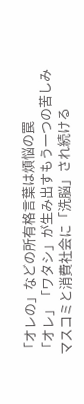「オレの」などの所有格言葉は煩悩の罠
「オレ」「ワタシ」が生み出すもう一つの苦しみ
マスコミと消費社会に「洗脳」され続ける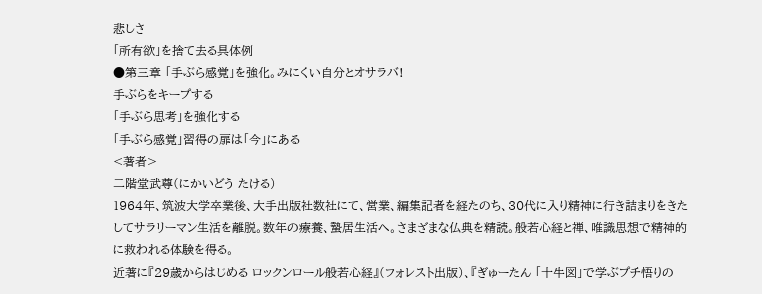悲しさ
「所有欲」を捨て去る具体例
●第三章 「手ぶら感覚」を強化。みにくい自分とオサラバ!
手ぶらをキープする
「手ぶら思考」を強化する
「手ぶら感覚」習得の扉は「今」にある
<著者>
二階堂武尊(にかいどう たける)
1964年、筑波大学卒業後、大手出版社数社にて、営業、編集記者を経たのち、30代に入り精神に行き詰まりをきたしてサラリーマン生活を離脱。数年の療養、蟄居生活へ。さまざまな仏典を精読。般若心経と禅、唯識思想で精神的に救われる体験を得る。
近著に『29歳からはじめる ロックンロール般若心経』(フォレスト出版)、『ぎゅーたん 「十牛図」で学ぶプチ悟りの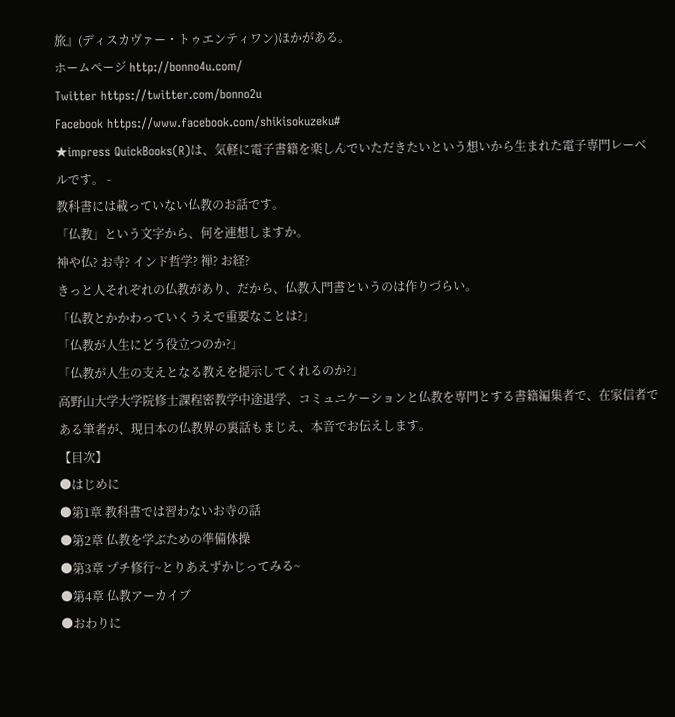旅』(ディスカヴァー・トゥエンティワン)ほかがある。
ホームページ http://bonno4u.com/
Twitter https://twitter.com/bonno2u
Facebook https://www.facebook.com/shikisokuzeku#
★impress QuickBooks(R)は、気軽に電子書籍を楽しんでいただきたいという想いから生まれた電子専門レーベルです。 -
教科書には載っていない仏教のお話です。
「仏教」という文字から、何を連想しますか。
神や仏? お寺? インド哲学? 禅? お経?
きっと人それぞれの仏教があり、だから、仏教入門書というのは作りづらい。
「仏教とかかわっていくうえで重要なことは?」
「仏教が人生にどう役立つのか?」
「仏教が人生の支えとなる教えを提示してくれるのか?」
高野山大学大学院修士課程密教学中途退学、コミュニケーションと仏教を専門とする書籍編集者で、在家信者である筆者が、現日本の仏教界の裏話もまじえ、本音でお伝えします。
【目次】
●はじめに
●第1章 教科書では習わないお寺の話
●第2章 仏教を学ぶための準備体操
●第3章 プチ修行~とりあえずかじってみる~
●第4章 仏教アーカイブ
●おわりに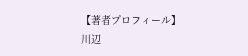【著者プロフィール】
川辺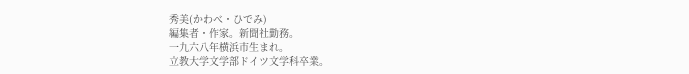秀美(かわべ・ひでみ)
編集者・作家。新聞社勤務。
一九六八年横浜市生まれ。
立教大学文学部ドイツ文学科卒業。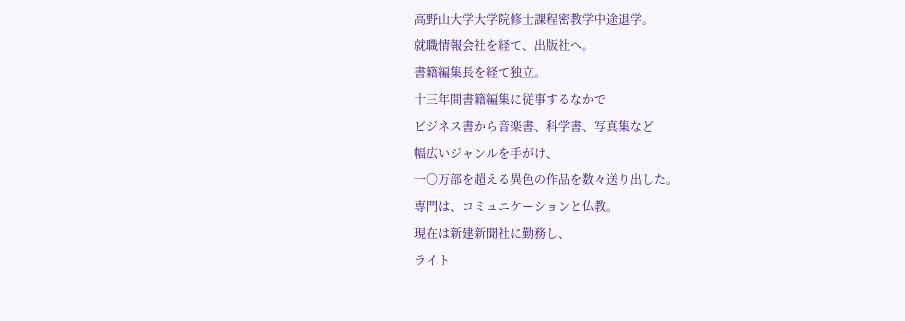高野山大学大学院修士課程密教学中途退学。
就職情報会社を経て、出版社へ。
書籍編集長を経て独立。
十三年間書籍編集に従事するなかで
ビジネス書から音楽書、科学書、写真集など
幅広いジャンルを手がけ、
一〇万部を超える異色の作品を数々送り出した。
専門は、コミュニケーションと仏教。
現在は新建新聞社に勤務し、
ライト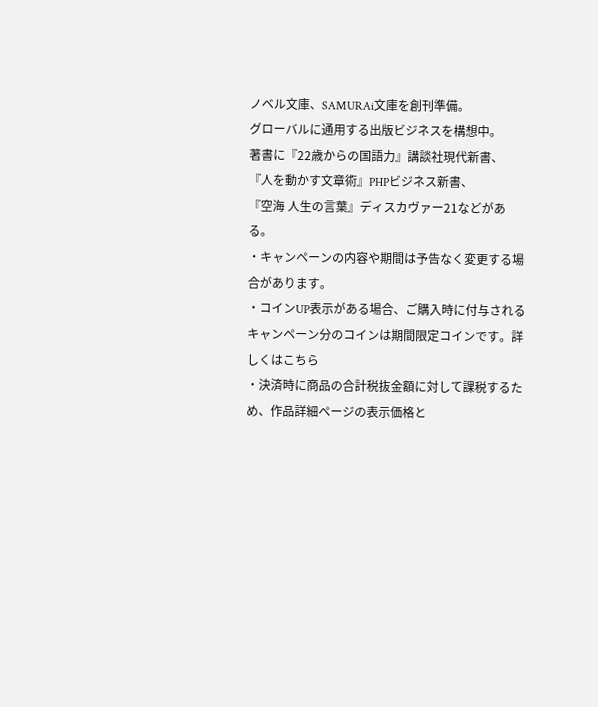ノベル文庫、SAMURAi文庫を創刊準備。
グローバルに通用する出版ビジネスを構想中。
著書に『22歳からの国語力』講談社現代新書、
『人を動かす文章術』PHPビジネス新書、
『空海 人生の言葉』ディスカヴァー21などがある。
・キャンペーンの内容や期間は予告なく変更する場合があります。
・コインUP表示がある場合、ご購入時に付与されるキャンペーン分のコインは期間限定コインです。詳しくはこちら
・決済時に商品の合計税抜金額に対して課税するため、作品詳細ページの表示価格と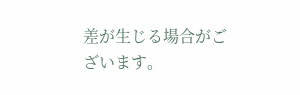差が生じる場合がございます。